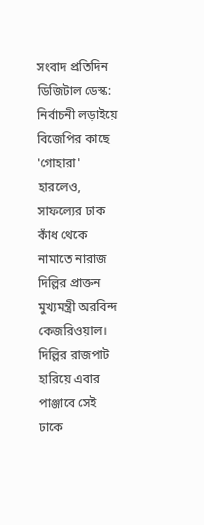সংবাদ প্রতিদিন ডিজিটাল ডেস্ক: নির্বাচনী লড়াইয়ে বিজেপির কাছে 'গোহারা' হারলেও, সাফল্যের ঢাক কাঁধ থেকে নামাতে নারাজ দিল্লির প্রাক্তন মুখ্যমন্ত্রী অরবিন্দ কেজরিওয়াল। দিল্লির রাজপাট হারিয়ে এবার পাঞ্জাবে সেই ঢাকে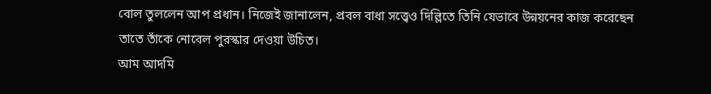বোল তুললেন আপ প্রধান। নিজেই জানালেন, প্রবল বাধা সত্ত্বেও দিল্লিতে তিনি যেভাবে উন্নয়নের কাজ করেছেন তাতে তাঁকে নোবেল পুরস্কার দেওয়া উচিত।
আম আদমি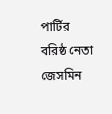পার্টির বরিষ্ঠ নেতা জেসমিন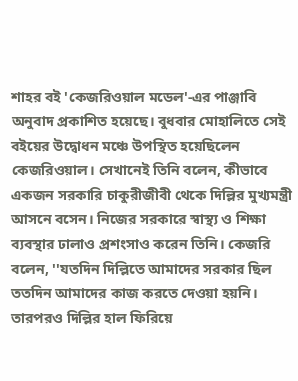শাহর বই 'কেজরিওয়াল মডেল'-এর পাঞ্জাবি অনুবাদ প্রকাশিত হয়েছে। বুধবার মোহালিতে সেই বইয়ের উদ্বোধন মঞ্চে উপস্থিত হয়েছিলেন কেজরিওয়াল। সেখানেই তিনি বলেন, কীভাবে একজন সরকারি চাকুরীজীবী থেকে দিল্লির মুখ্যমন্ত্রী আসনে বসেন। নিজের সরকারে স্বাস্থ্য ও শিক্ষা ব্যবস্থার ঢালাও প্রশংসাও করেন তিনি। কেজরি বলেন, ''যতদিন দিল্লিতে আমাদের সরকার ছিল ততদিন আমাদের কাজ করতে দেওয়া হয়নি। তারপরও দিল্লির হাল ফিরিয়ে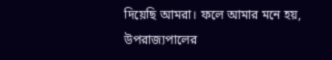দিয়েছি আমরা। ফলে আমার মনে হয়, উপরাজ্যপালের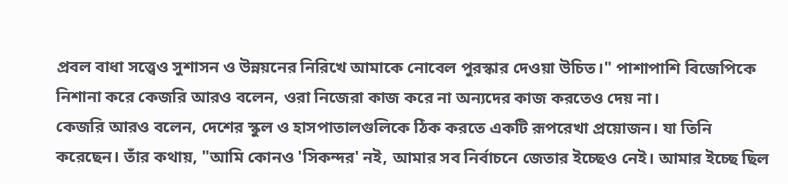প্রবল বাধা সত্ত্বেও সুশাসন ও উন্নয়নের নিরিখে আমাকে নোবেল পুরস্কার দেওয়া উচিত।" পাশাপাশি বিজেপিকে নিশানা করে কেজরি আরও বলেন, ওরা নিজেরা কাজ করে না অন্যদের কাজ করতেও দেয় না।
কেজরি আরও বলেন, দেশের স্কুল ও হাসপাতালগুলিকে ঠিক করতে একটি রূপরেখা প্রয়োজন। যা তিনি করেছেন। তাঁর কথায়, "আমি কোনও 'সিকন্দর' নই, আমার সব নির্বাচনে জেতার ইচ্ছেও নেই। আমার ইচ্ছে ছিল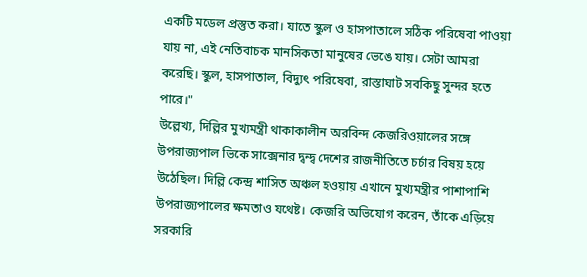একটি মডেল প্রস্তুত করা। যাতে স্কুল ও হাসপাতালে সঠিক পরিষেবা পাওয়া যায় না, এই নেতিবাচক মানসিকতা মানুষের ভেঙে যায়। সেটা আমরা করেছি। স্কুল, হাসপাতাল, বিদ্যুৎ পরিষেবা, রাস্তাঘাট সবকিছু সুন্দর হতে পারে।"
উল্লেখ্য, দিল্লির মুখ্যমন্ত্রী থাকাকালীন অরবিন্দ কেজরিওয়ালের সঙ্গে উপরাজ্যপাল ভিকে সাক্সেনার দ্বন্দ্ব দেশের রাজনীতিতে চর্চার বিষয় হয়ে উঠেছিল। দিল্লি কেন্দ্র শাসিত অঞ্চল হওয়ায় এখানে মুখ্যমন্ত্রীর পাশাপাশি উপরাজ্যপালের ক্ষমতাও যথেষ্ট। কেজরি অভিযোগ করেন, তাঁকে এড়িয়ে সরকারি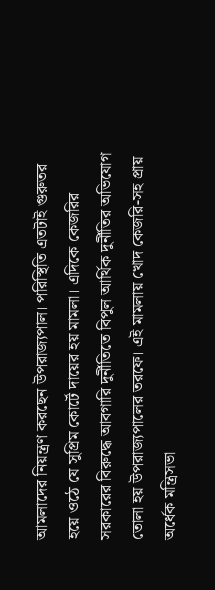আমলাদের নিয়ন্ত্রণ করছেন উপরাজ্যপাল। পরিস্থিতি এতটাই গুরুতর হয়ে ওঠে যে সুপ্রিম কোর্টে দায়ের হয় মামলা। এদিকে কেজরির সরকারের বিরুদ্ধে আবগারি দুর্নীতিতে বিপুল আর্থিক দুর্নীতির অভিযোগ তোলা হয় উপরাজ্যপালের তরফে। এই মামলায় খোদ কেজরি-সহ প্রায় অর্ধেক মন্ত্রিসভা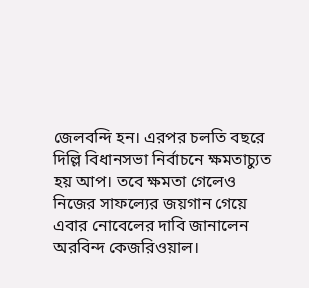জেলবন্দি হন। এরপর চলতি বছরে দিল্লি বিধানসভা নির্বাচনে ক্ষমতাচ্যুত হয় আপ। তবে ক্ষমতা গেলেও নিজের সাফল্যের জয়গান গেয়ে এবার নোবেলের দাবি জানালেন অরবিন্দ কেজরিওয়াল।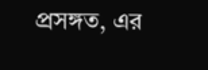প্রসঙ্গত, এর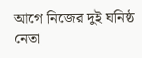আগে নিজের দুই ঘনিষ্ঠ নেতা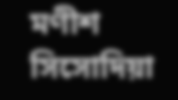মণীশ সিসোদিয়া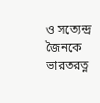ও সত্যেন্দ্র জৈনকে ভারতরত্ন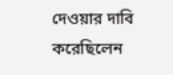দেওয়ার দাবি করেছিলেন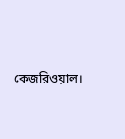কেজরিওয়াল।